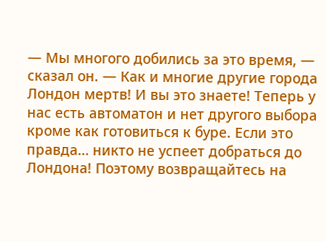— Мы многого добились за это время, — сказал он. — Как и многие другие города Лондон мертв! И вы это знаете! Теперь у нас есть автоматон и нет другого выбора кроме как готовиться к буре. Если это правда… никто не успеет добраться до Лондона! Поэтому возвращайтесь на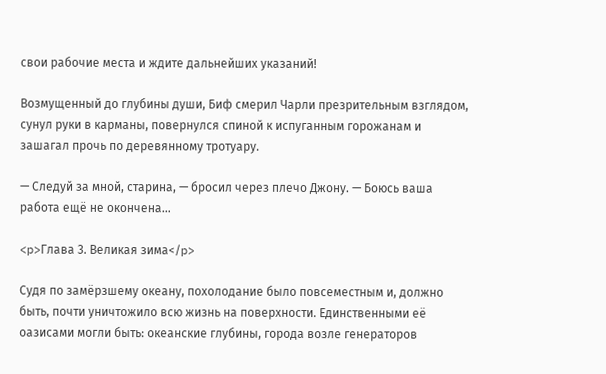свои рабочие места и ждите дальнейших указаний!

Возмущенный до глубины души, Биф смерил Чарли презрительным взглядом, сунул руки в карманы, повернулся спиной к испуганным горожанам и зашагал прочь по деревянному тротуару.

— Следуй за мной, старина, — бросил через плечо Джону. — Боюсь ваша работа ещё не окончена…

<p>Глава 3. Великая зима</p>

Судя по замёрзшему океану, похолодание было повсеместным и, должно быть, почти уничтожило всю жизнь на поверхности. Единственными её оазисами могли быть: океанские глубины, города возле генераторов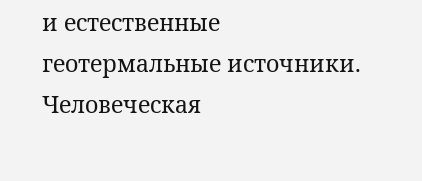и естественные геотермальные источники. Человеческая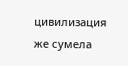цивилизация же сумела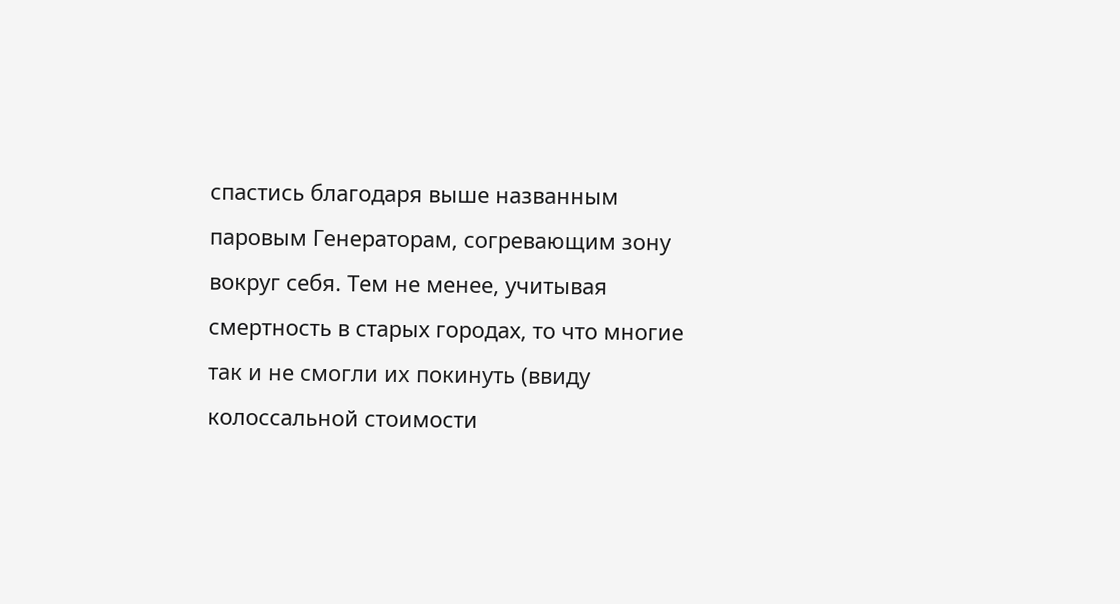спастись благодаря выше названным паровым Генераторам, согревающим зону вокруг себя. Тем не менее, учитывая смертность в старых городах, то что многие так и не смогли иx покинуть (ввиду колоссальной стоимости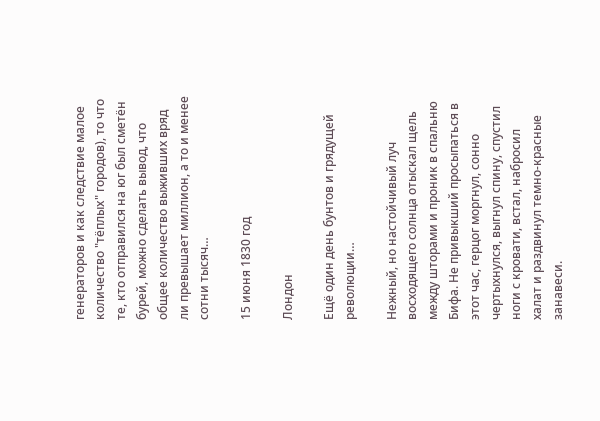генераторов и как следствие малое количество "тёплыx" городов), то что те, кто отправился на юг был сметён бурей, можно сделать вывод, что общее количество выживших вряд ли превышает миллион, а то и менее сотни тысяч…

15 июня 1830 год

Лондон

Ещё один день бунтов и грядущей революции…

Нежный, но настойчивый луч восходящего солнца отыскал щель между шторами и проник в спальню Бифа. Не привыкший просыпаться в этот час, герцог моргнул, сонно чертыхнулся, выгнул спину, спустил ноги с кровати, встал, набросил халат и раздвинул темно-красные занавеси.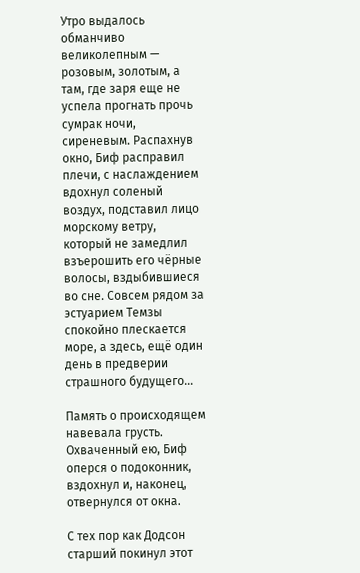Утро выдалось обманчиво великолепным — розовым, золотым, а там, где заря еще не успела прогнать прочь сумрак ночи, сиреневым. Распахнув окно, Биф расправил плечи, с наслаждением вдохнул соленый воздух, подставил лицо морскому ветру, который не замедлил взъерошить его чёрные волосы, вздыбившиеся во сне. Совсем рядом за эстуарием Темзы спокойно плескается море, а здесь, ещё один день в предверии страшного будущего…

Память о происходящем навевала грусть. Охваченный ею, Биф оперся о подоконник, вздохнул и, наконец, отвернулся от окна.

С тех пор как Додсон старший покинул этот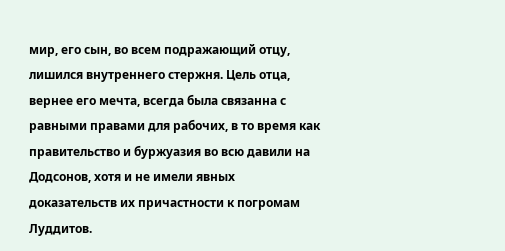мир, его сын, во всем подражающий отцу, лишился внутреннего стержня. Цель отца, вернее его мечта, всегда была связанна с равными правами для рабочих, в то время как правительство и буржуазия во всю давили на Додсонов, хотя и не имели явных доказательств их причастности к погромам Луддитов.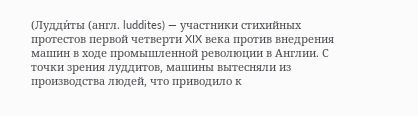(Лудди́ты (англ. luddites) — участники стихийных протестов первой четверти XIX века против внедрения машин в ходе промышленной революции в Англии. С точки зрения луддитов, машины вытесняли из производства людей, что приводило к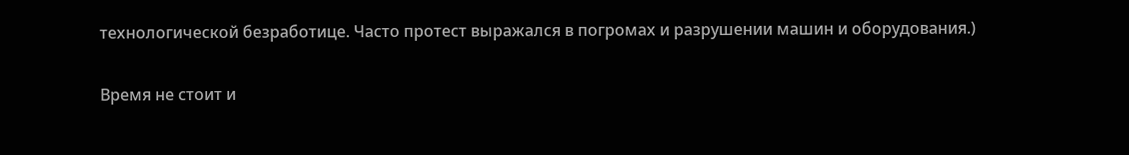технологической безработице. Часто протест выражался в погромах и разрушении машин и оборудования.)

Время не стоит и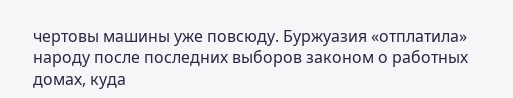чертовы машины уже повсюду. Буржуазия «отплатила» народу после последних выборов законом о работных домах, куда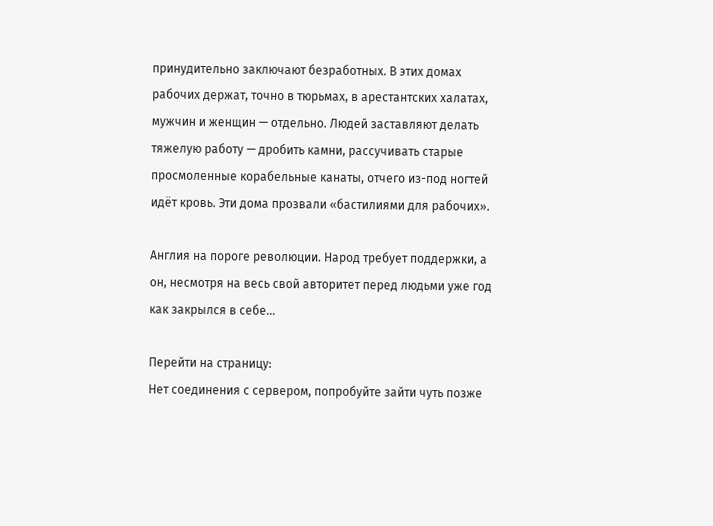принудительно заключают безработных. В этих домах рабочих держат, точно в тюрьмах, в арестантских халатах, мужчин и женщин — отдельно. Людей заставляют делать тяжелую работу — дробить камни, рассучивать старые просмоленные корабельные канаты, отчего из-под ногтей идёт кровь. Эти дома прозвали «бастилиями для рабочих».

Англия на пороге революции. Народ требует поддержки, а он, несмотря на весь свой авторитет перед людьми уже год как закрылся в себе…

Перейти на страницу:
Нет соединения с сервером, попробуйте зайти чуть позже